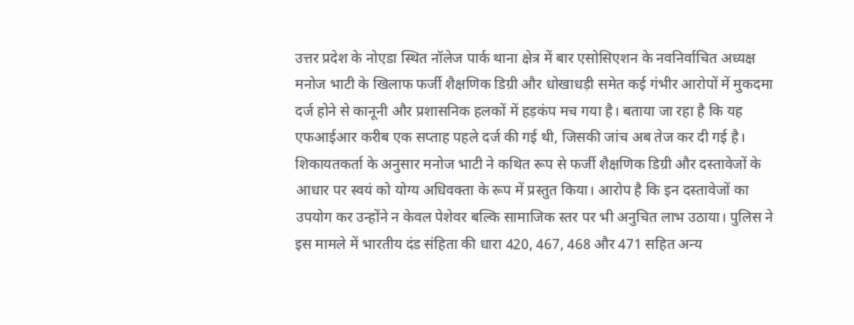उत्तर प्रदेश के नोएडा स्थित नॉलेज पार्क थाना क्षेत्र में बार एसोसिएशन के नवनिर्वाचित अध्यक्ष मनोज भाटी के खिलाफ फर्जी शैक्षणिक डिग्री और धोखाधड़ी समेत कई गंभीर आरोपों में मुकदमा दर्ज होने से कानूनी और प्रशासनिक हलकों में हड़कंप मच गया है। बताया जा रहा है कि यह एफआईआर करीब एक सप्ताह पहले दर्ज की गई थी, जिसकी जांच अब तेज कर दी गई है।
शिकायतकर्ता के अनुसार मनोज भाटी ने कथित रूप से फर्जी शैक्षणिक डिग्री और दस्तावेजों के आधार पर स्वयं को योग्य अधिवक्ता के रूप में प्रस्तुत किया। आरोप है कि इन दस्तावेजों का उपयोग कर उन्होंने न केवल पेशेवर बल्कि सामाजिक स्तर पर भी अनुचित लाभ उठाया। पुलिस ने इस मामले में भारतीय दंड संहिता की धारा 420, 467, 468 और 471 सहित अन्य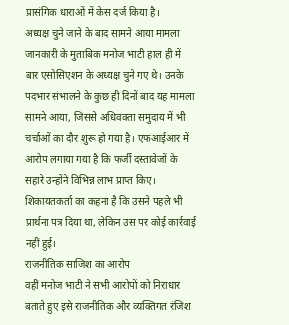प्रासंगिक धाराओं में केस दर्ज किया है।
अध्यक्ष चुने जाने के बाद सामने आया मामला
जानकारी के मुताबिक मनोज भाटी हाल ही में बार एसोसिएशन के अध्यक्ष चुने गए थे। उनके पदभार संभालने के कुछ ही दिनों बाद यह मामला सामने आया, जिससे अधिवक्ता समुदाय में भी चर्चाओं का दौर शुरू हो गया है। एफआईआर में आरोप लगाया गया है कि फर्जी दस्तावेजों के सहारे उन्होंने विभिन्न लाभ प्राप्त किए। शिकायतकर्ता का कहना है कि उसने पहले भी प्रार्थना पत्र दिया था, लेकिन उस पर कोई कार्रवाई नहीं हुई।
राजनीतिक साजिश का आरोप
वहीं मनोज भाटी ने सभी आरोपों को निराधार बताते हुए इसे राजनीतिक और व्यक्तिगत रंजिश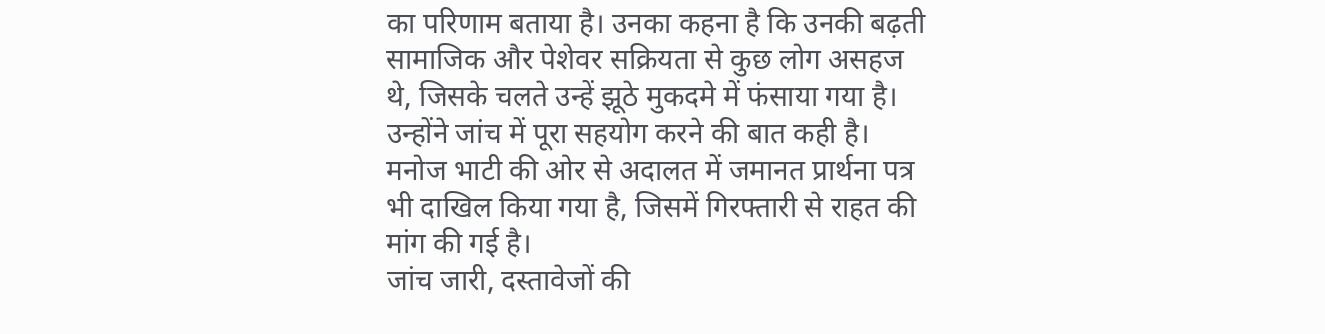का परिणाम बताया है। उनका कहना है कि उनकी बढ़ती सामाजिक और पेशेवर सक्रियता से कुछ लोग असहज थे, जिसके चलते उन्हें झूठे मुकदमे में फंसाया गया है। उन्होंने जांच में पूरा सहयोग करने की बात कही है। मनोज भाटी की ओर से अदालत में जमानत प्रार्थना पत्र भी दाखिल किया गया है, जिसमें गिरफ्तारी से राहत की मांग की गई है।
जांच जारी, दस्तावेजों की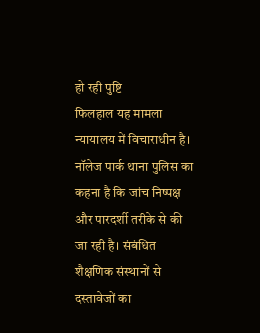हो रही पुष्टि
फिलहाल यह मामला न्यायालय में विचाराधीन है। नॉलेज पार्क थाना पुलिस का कहना है कि जांच निष्पक्ष और पारदर्शी तरीके से की जा रही है। संबंधित शैक्षणिक संस्थानों से दस्तावेजों का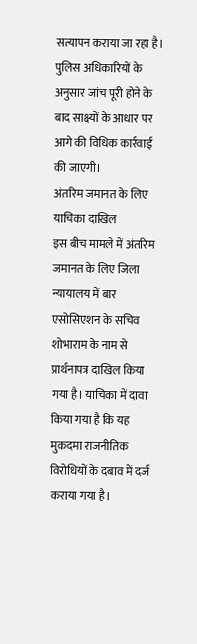सत्यापन कराया जा रहा है। पुलिस अधिकारियों के अनुसार जांच पूरी होने के बाद साक्ष्यों के आधार पर आगे की विधिक कार्रवाई की जाएगी।
अंतरिम जमानत के लिए याचिका दाखिल
इस बीच मामले में अंतरिम जमानत के लिए जिला न्यायालय में बार एसोसिएशन के सचिव शोभाराम के नाम से प्रार्थनापत्र दाखिल किया गया है। याचिका में दावा किया गया है कि यह मुकदमा राजनीतिक विरोधियों के दबाव में दर्ज कराया गया है।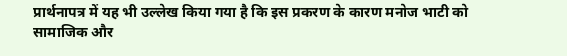प्रार्थनापत्र में यह भी उल्लेख किया गया है कि इस प्रकरण के कारण मनोज भाटी को सामाजिक और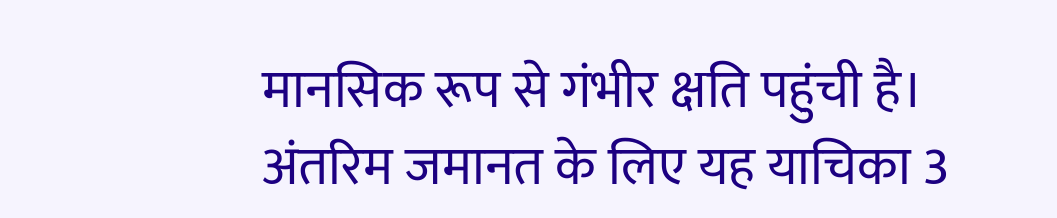मानसिक रूप से गंभीर क्षति पहुंची है। अंतरिम जमानत के लिए यह याचिका 3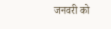जनवरी को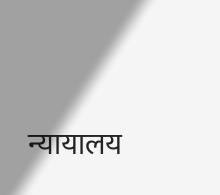न्यायालय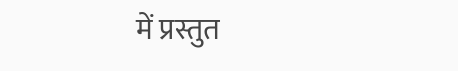में प्रस्तुत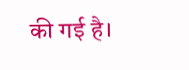की गई है।